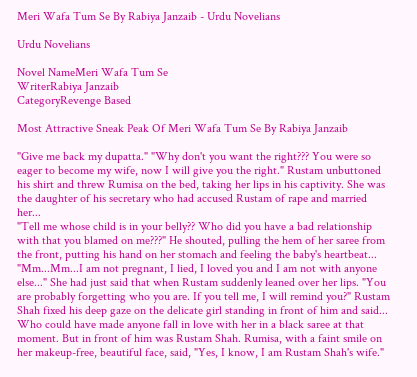Meri Wafa Tum Se By Rabiya Janzaib - Urdu Novelians

Urdu Novelians

Novel NameMeri Wafa Tum Se
WriterRabiya Janzaib
CategoryRevenge Based

Most Attractive Sneak Peak Of Meri Wafa Tum Se By Rabiya Janzaib

"Give me back my dupatta." "Why don't you want the right??? You were so eager to become my wife, now I will give you the right." Rustam unbuttoned his shirt and threw Rumisa on the bed, taking her lips in his captivity. She was the daughter of his secretary who had accused Rustam of rape and married her...
"Tell me whose child is in your belly?? Who did you have a bad relationship with that you blamed on me???" He shouted, pulling the hem of her saree from the front, putting his hand on her stomach and feeling the baby's heartbeat...
"Mm...Mm...I am not pregnant, I lied, I loved you and I am not with anyone else..." She had just said that when Rustam suddenly leaned over her lips. "You are probably forgetting who you are. If you tell me, I will remind you?" Rustam Shah fixed his deep gaze on the delicate girl standing in front of him and said...
Who could have made anyone fall in love with her in a black saree at that moment. But in front of him was Rustam Shah. Rumisa, with a faint smile on her makeup-free, beautiful face, said, "Yes, I know, I am Rustam Shah's wife."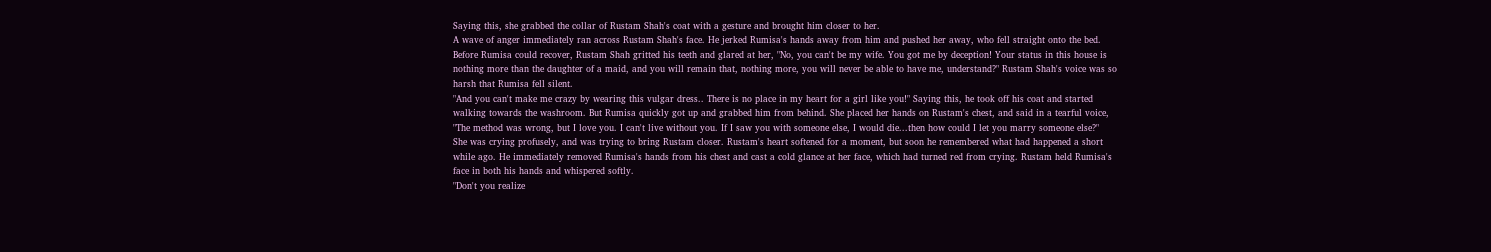Saying this, she grabbed the collar of Rustam Shah's coat with a gesture and brought him closer to her.
A wave of anger immediately ran across Rustam Shah's face. He jerked Rumisa's hands away from him and pushed her away, who fell straight onto the bed. Before Rumisa could recover, Rustam Shah gritted his teeth and glared at her, "No, you can't be my wife. You got me by deception! Your status in this house is nothing more than the daughter of a maid, and you will remain that, nothing more, you will never be able to have me, understand?" Rustam Shah's voice was so harsh that Rumisa fell silent.
"And you can't make me crazy by wearing this vulgar dress.. There is no place in my heart for a girl like you!" Saying this, he took off his coat and started walking towards the washroom. But Rumisa quickly got up and grabbed him from behind. She placed her hands on Rustam's chest, and said in a tearful voice, "The method was wrong, but I love you. I can't live without you. If I saw you with someone else, I would die...then how could I let you marry someone else?"
She was crying profusely, and was trying to bring Rustam closer. Rustam's heart softened for a moment, but soon he remembered what had happened a short while ago. He immediately removed Rumisa's hands from his chest and cast a cold glance at her face, which had turned red from crying. Rustam held Rumisa's face in both his hands and whispered softly.
"Don't you realize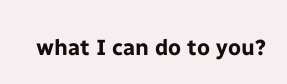what I can do to you?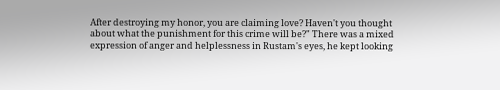After destroying my honor, you are claiming love? Haven't you thought about what the punishment for this crime will be?" There was a mixed expression of anger and helplessness in Rustam's eyes, he kept looking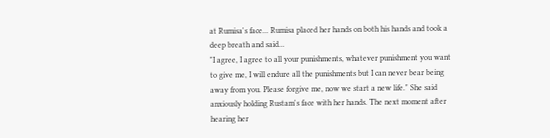at Rumisa's face... Rumisa placed her hands on both his hands and took a deep breath and said...
"I agree, I agree to all your punishments, whatever punishment you want to give me, I will endure all the punishments but I can never bear being away from you. Please forgive me, now we start a new life." She said anxiously holding Rustam's face with her hands. The next moment after hearing her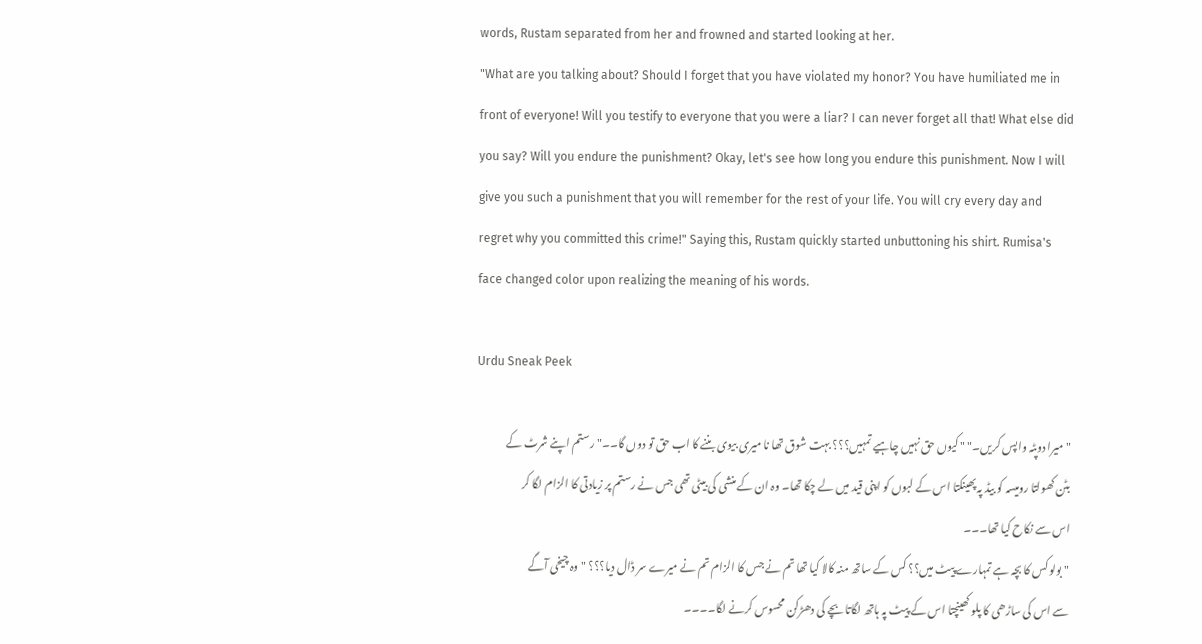words, Rustam separated from her and frowned and started looking at her.
"What are you talking about? Should I forget that you have violated my honor? You have humiliated me in front of everyone! Will you testify to everyone that you were a liar? I can never forget all that! What else did you say? Will you endure the punishment? Okay, let's see how long you endure this punishment. Now I will give you such a punishment that you will remember for the rest of your life. You will cry every day and regret why you committed this crime!" Saying this, Rustam quickly started unbuttoning his shirt. Rumisa's face changed color upon realizing the meaning of his words.

Urdu Sneak Peek

" میرا دوپٹہ واپس کریں۔" " کیوں حق نہیں چاہیے تمہیں؟؟؟ بہت شوق تھا نا میری بیوی بننے کا اب حق تو دوں گا۔۔" رستم اپنے شرٹ کے بٹن کھولتا رومیسہ کو بیڈ پہ پھینکتا اس کے لبوں کو اپنی قید میں لے چکا تھا۔ وہ ان کے منشی کی بیٹی تھی جس نے رستم پر زیادتی کا الزام لگا کر اس سے نکاح کیا تھا۔۔۔
" بولو کس کا بچہ ہے تمہارے پیٹ میں؟؟ کس کے ساتھ منہ کالا کیا تھا تم نے جس کا الزام تم نے میرے سر ڈال دیا؟؟؟ " وہ چیخی آگے سے اس کی ساڑھی کا پلو کھینچتا اس کے پیٹ پہ ہاتھ لگاتا بچے کی دھڑکن محسوس کرنے لگا۔۔۔۔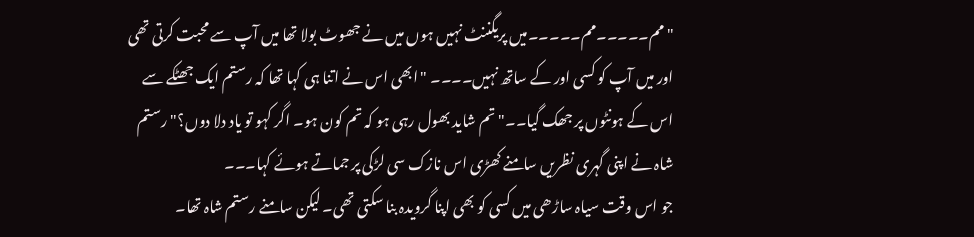" مم۔۔۔۔۔مم۔۔۔۔۔میں پریگننٹ نہیں ہوں میں نے جھوٹ بولا تھا میں آپ سے محبت کرتی تھی اور میں آپ کو کسی اور کے ساتھ نہیں۔۔۔۔ "ابھی اس نے اتنا ہی کہا تھا کہ رستم ایک جھٹکے سے اس کے ہونٹوں پر جھک گیا۔۔"تم شاید بھول رہی ہو کہ تم کون ہو۔ اگر کہو تو یاد دلا دوں؟" رستم شاہ نے اپنی گہری نظریں سامنے کھڑی اس نازک سی لڑکی پر جماتے ہوئے کہا۔۔۔
جو اس وقت سیاہ ساڑھی میں کسی کو بھی اپنا گرویدہ بنا سکتی تھی۔ لیکن سامنے رستم شاہ تھا۔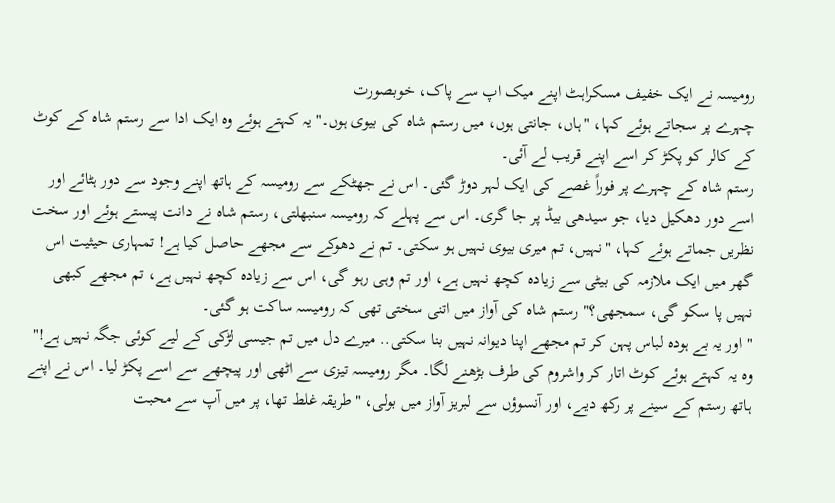رومیسہ نے ایک خفیف مسکراہٹ اپنے میک اپ سے پاک، خوبصورت
چہرے پر سجاتے ہوئے کہا، "ہاں، جانتی ہوں، میں رستم شاہ کی بیوی ہوں۔" یہ کہتے ہوئے وہ ایک ادا سے رستم شاہ کے کوٹ کے کالر کو پکڑ کر اسے اپنے قریب لے آئی۔
رستم شاہ کے چہرے پر فوراً غصے کی ایک لہر دوڑ گئی۔ اس نے جھٹکے سے رومیسہ کے ہاتھ اپنے وجود سے دور ہٹائے اور اسے دور دھکیل دیا، جو سیدھی بیڈ پر جا گری۔ اس سے پہلے کہ رومیسہ سنبھلتی، رستم شاہ نے دانت پیستے ہوئے اور سخت نظریں جماتے ہوئے کہا، "نہیں، تم میری بیوی نہیں ہو سکتی۔ تم نے دھوکے سے مجھے حاصل کیا ہے! تمہاری حیثیت اس گھر میں ایک ملازمہ کی بیٹی سے زیادہ کچھ نہیں ہے، اور تم وہی رہو گی، اس سے زیادہ کچھ نہیں ہے، تم مجھے کبھی نہیں پا سکو گی، سمجھی؟" رستم شاہ کی آواز میں اتنی سختی تھی کہ رومیسہ ساکت ہو گئی۔
" اور یہ بے ہودہ لباس پہن کر تم مجھے اپنا دیوانہ نہیں بنا سکتی.. میرے دل میں تم جیسی لڑکی کے لیے کوئی جگہ نہیں ہے!" وہ یہ کہتے ہوئے کوٹ اتار کر واشروم کی طرف بڑھنے لگا۔ مگر رومیسہ تیزی سے اٹھی اور پیچھے سے اسے پکڑ لیا۔ اس نے اپنے ہاتھ رستم کے سینے پر رکھ دیے، اور آنسوؤں سے لبریز آواز میں بولی، "طریقہ غلط تھا، پر میں آپ سے محبت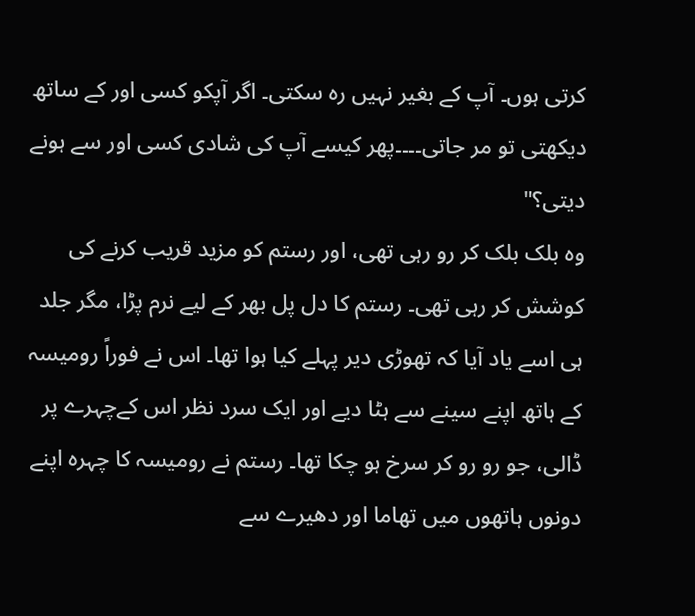کرتی ہوں۔ آپ کے بغیر نہیں رہ سکتی۔ اگر آپکو کسی اور کے ساتھ دیکھتی تو مر جاتی۔۔۔۔پھر کیسے آپ کی شادی کسی اور سے ہونے دیتی؟"
وہ بلک بلک کر رو رہی تھی، اور رستم کو مزید قریب کرنے کی کوشش کر رہی تھی۔ رستم کا دل پل بھر کے لیے نرم پڑا، مگر جلد ہی اسے یاد آیا کہ تھوڑی دیر پہلے کیا ہوا تھا۔ اس نے فوراً رومیسہ کے ہاتھ اپنے سینے سے ہٹا دیے اور ایک سرد نظر اس کےچہرے پر ڈالی، جو رو رو کر سرخ ہو چکا تھا۔ رستم نے رومیسہ کا چہرہ اپنے دونوں ہاتھوں میں تھاما اور دھیرے سے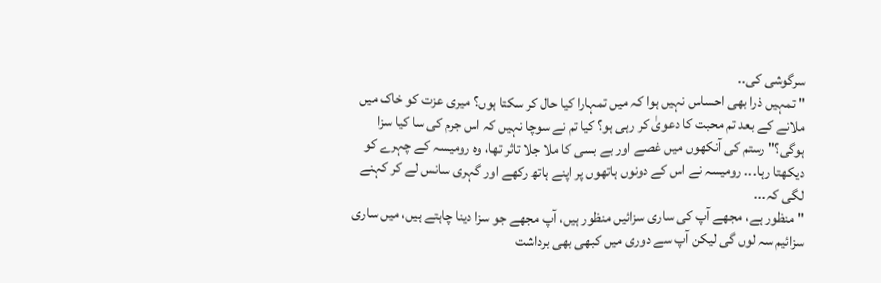سرگوشی کی۔۔
" تمہیں ذرا بھی احساس نہیں ہوا کہ میں تمہارا کیا حال کر سکتا ہوں؟ میری عزت کو خاک میں ملانے کے بعد تم محبت کا دعویٰ کر رہی ہو؟ کیا تم نے سوچا نہیں کہ اس جرم کی سا کیا سزا ہوگی؟" رستم کی آنکھوں میں غصے اور بے بسی کا ملا جلا تاثر تھا، وہ رومیسہ کے چہرے کو دیکھتا رہا۔۔۔ رومیسہ نے اس کے دونوں ہاتھوں پر اپنے ہاتھ رکھے اور گہری سانس لے کر کہنے لگی کہ۔۔۔
" منظور ہے، مجھے آپ کی ساری سزائیں منظور ہیں، آپ مجھے جو سزا دینا چاہتے ہیں، میں ساری سزائیم سہ لوں گی لیکن آپ سے دوری میں کبھی بھی برداشت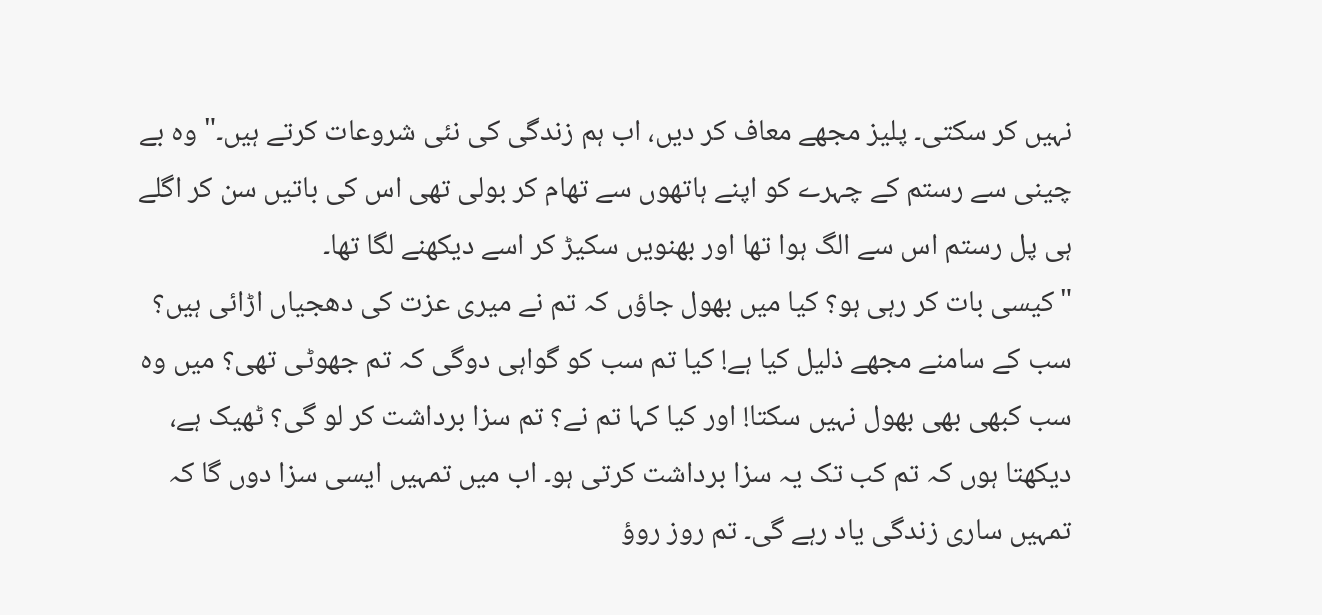نہیں کر سکتی۔ پلیز مجھے معاف کر دیں، اب ہم زندگی کی نئی شروعات کرتے ہیں۔" وہ بے چینی سے رستم کے چہرے کو اپنے ہاتھوں سے تھام کر بولی تھی اس کی باتیں سن کر اگلے ہی پل رستم اس سے الگ ہوا تھا اور بھنویں سکیڑ کر اسے دیکھنے لگا تھا۔
"کیسی بات کر رہی ہو؟ کیا میں بھول جاؤں کہ تم نے میری عزت کی دھجیاں اڑائی ہیں؟ سب کے سامنے مجھے ذلیل کیا ہے! کیا تم سب کو گواہی دوگی کہ تم جھوٹی تھی؟ میں وہ سب کبھی بھی بھول نہیں سکتا! اور کیا کہا تم نے؟ تم سزا برداشت کر لو گی؟ ٹھیک ہے، دیکھتا ہوں کہ تم کب تک یہ سزا برداشت کرتی ہو۔ اب میں تمہیں ایسی سزا دوں گا کہ تمہیں ساری زندگی یاد رہے گی۔ تم روز روؤ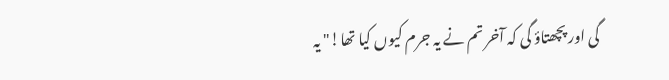گی اور پچھتاؤ گی کہ آخر تم نے یہ جرم کیوں کیا تھا!" یہ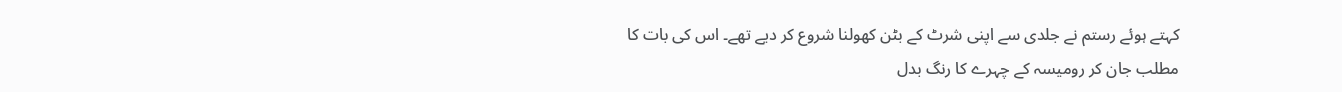کہتے ہوئے رستم نے جلدی سے اپنی شرٹ کے بٹن کھولنا شروع کر دیے تھے۔ اس کی بات کا
مطلب جان کر رومیسہ کے چہرے کا رنگ بدل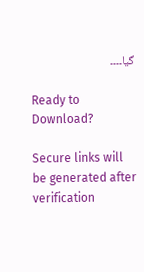گیا۔۔۔۔

Ready to Download?

Secure links will be generated after verification